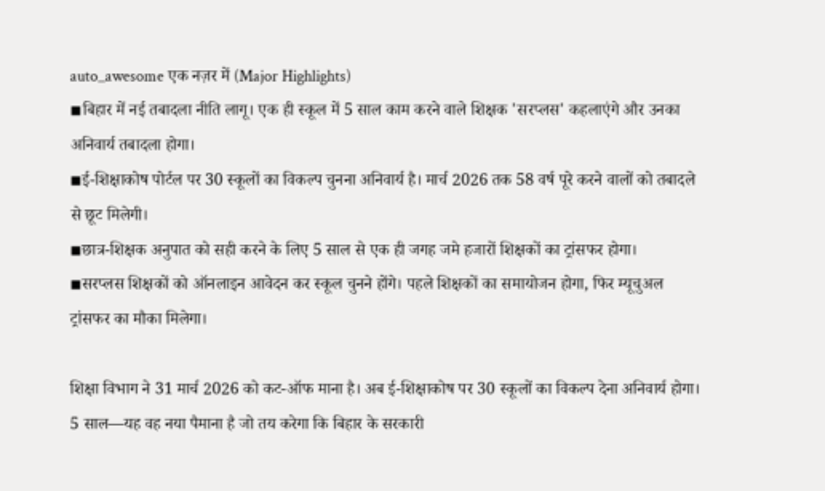auto_awesome एक नज़र में (Major Highlights)
◾बिहार में नई तबादला नीति लागू। एक ही स्कूल में 5 साल काम करने वाले शिक्षक 'सरप्लस' कहलाएंगे और उनका अनिवार्य तबादला होगा।
◾ई-शिक्षाकोष पोर्टल पर 30 स्कूलों का विकल्प चुनना अनिवार्य है। मार्च 2026 तक 58 वर्ष पूरे करने वालों को तबादले से छूट मिलेगी।
◾छात्र-शिक्षक अनुपात को सही करने के लिए 5 साल से एक ही जगह जमे हजारों शिक्षकों का ट्रांसफर होगा।
◾सरप्लस शिक्षकों को ऑनलाइन आवेदन कर स्कूल चुनने होंगे। पहले शिक्षकों का समायोजन होगा, फिर म्यूचुअल ट्रांसफर का मौका मिलेगा।

शिक्षा विभाग ने 31 मार्च 2026 को कट-ऑफ माना है। अब ई-शिक्षाकोष पर 30 स्कूलों का विकल्प देना अनिवार्य होगा।
5 साल—यह वह नया पैमाना है जो तय करेगा कि बिहार के सरकारी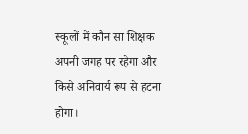स्कूलों में कौन सा शिक्षक अपनी जगह पर रहेगा और किसे अनिवार्य रूप से हटना होगा।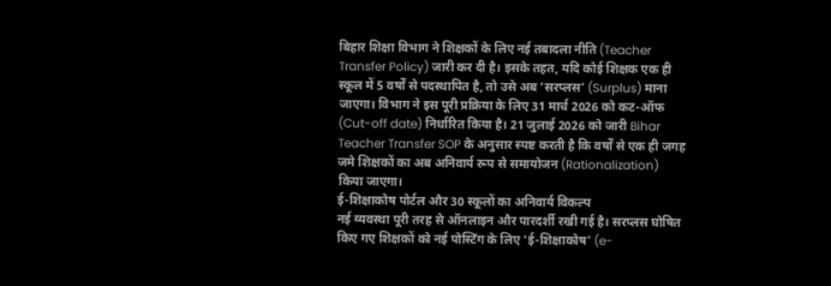बिहार शिक्षा विभाग ने शिक्षकों के लिए नई तबादला नीति (Teacher Transfer Policy) जारी कर दी है। इसके तहत, यदि कोई शिक्षक एक ही स्कूल में 5 वर्षों से पदस्थापित है, तो उसे अब ‘सरप्लस’ (Surplus) माना जाएगा। विभाग ने इस पूरी प्रक्रिया के लिए 31 मार्च 2026 को कट-ऑफ (Cut-off date) निर्धारित किया है। 21 जुलाई 2026 को जारी Bihar Teacher Transfer SOP के अनुसार स्पष्ट करती है कि वर्षों से एक ही जगह जमे शिक्षकों का अब अनिवार्य रूप से समायोजन (Rationalization) किया जाएगा।
ई-शिक्षाकोष पोर्टल और 30 स्कूलों का अनिवार्य विकल्प
नई व्यवस्था पूरी तरह से ऑनलाइन और पारदर्शी रखी गई है। सरप्लस घोषित किए गए शिक्षकों को नई पोस्टिंग के लिए ‘ई-शिक्षाकोष’ (e-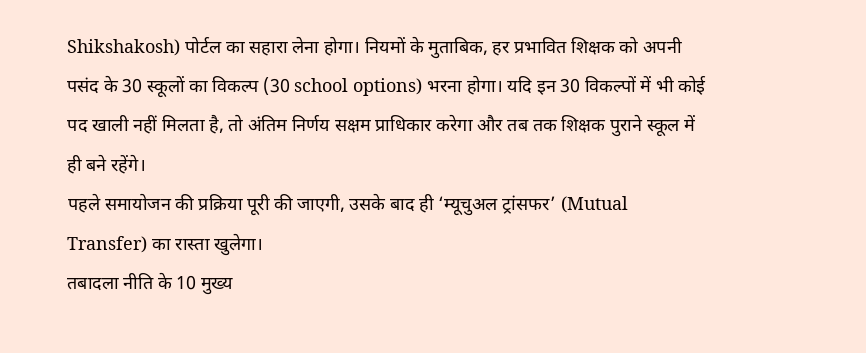Shikshakosh) पोर्टल का सहारा लेना होगा। नियमों के मुताबिक, हर प्रभावित शिक्षक को अपनी पसंद के 30 स्कूलों का विकल्प (30 school options) भरना होगा। यदि इन 30 विकल्पों में भी कोई पद खाली नहीं मिलता है, तो अंतिम निर्णय सक्षम प्राधिकार करेगा और तब तक शिक्षक पुराने स्कूल में ही बने रहेंगे।
पहले समायोजन की प्रक्रिया पूरी की जाएगी, उसके बाद ही ‘म्यूचुअल ट्रांसफर’ (Mutual Transfer) का रास्ता खुलेगा।
तबादला नीति के 10 मुख्य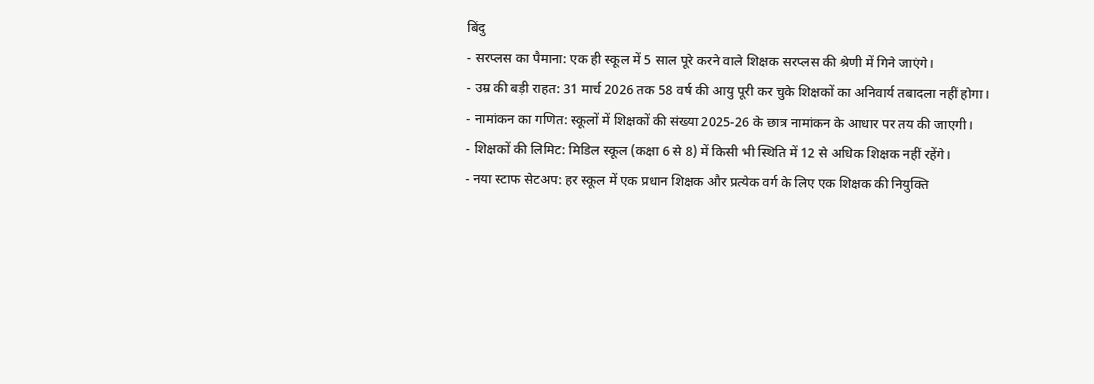बिंदु
- सरप्लस का पैमाना: एक ही स्कूल में 5 साल पूरे करने वाले शिक्षक सरप्लस की श्रेणी में गिने जाएंगे।
- उम्र की बड़ी राहत: 31 मार्च 2026 तक 58 वर्ष की आयु पूरी कर चुके शिक्षकों का अनिवार्य तबादला नहीं होगा।
- नामांकन का गणित: स्कूलों में शिक्षकों की संख्या 2025-26 के छात्र नामांकन के आधार पर तय की जाएगी।
- शिक्षकों की लिमिट: मिडिल स्कूल (कक्षा 6 से 8) में किसी भी स्थिति में 12 से अधिक शिक्षक नहीं रहेंगे।
- नया स्टाफ सेटअप: हर स्कूल में एक प्रधान शिक्षक और प्रत्येक वर्ग के लिए एक शिक्षक की नियुक्ति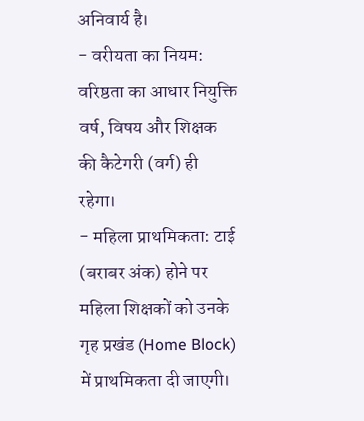अनिवार्य है।
- वरीयता का नियम: वरिष्ठता का आधार नियुक्ति वर्ष, विषय और शिक्षक की कैटेगरी (वर्ग) ही रहेगा।
- महिला प्राथमिकता: टाई (बराबर अंक) होने पर महिला शिक्षकों को उनके गृह प्रखंड (Home Block) में प्राथमिकता दी जाएगी।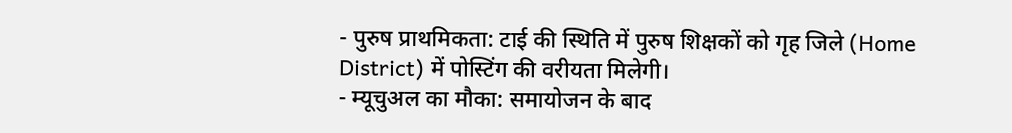- पुरुष प्राथमिकता: टाई की स्थिति में पुरुष शिक्षकों को गृह जिले (Home District) में पोस्टिंग की वरीयता मिलेगी।
- म्यूचुअल का मौका: समायोजन के बाद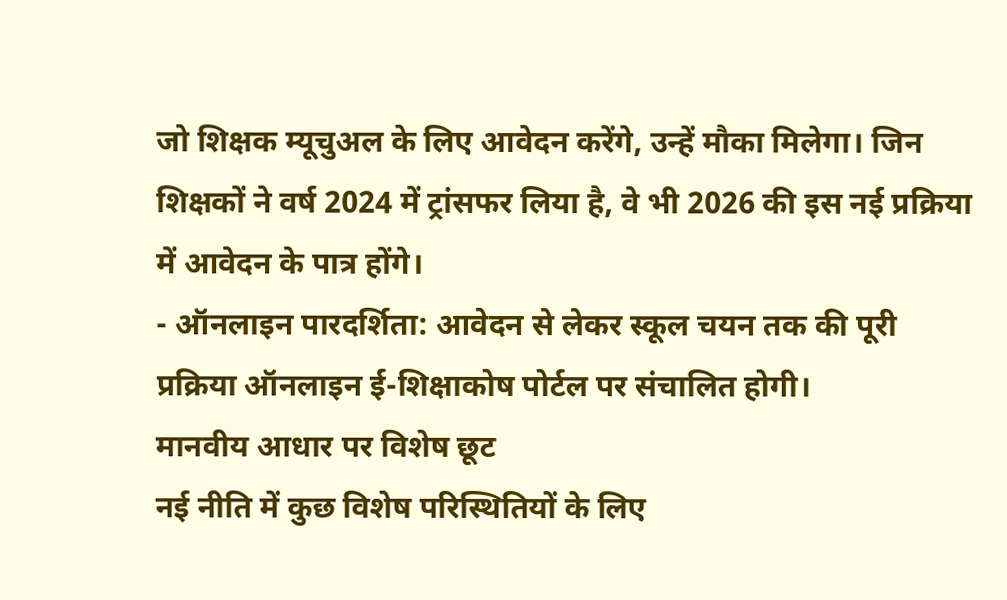जो शिक्षक म्यूचुअल के लिए आवेदन करेंगे, उन्हें मौका मिलेगा। जिन शिक्षकों ने वर्ष 2024 में ट्रांसफर लिया है, वे भी 2026 की इस नई प्रक्रिया में आवेदन के पात्र होंगे।
- ऑनलाइन पारदर्शिता: आवेदन से लेकर स्कूल चयन तक की पूरी प्रक्रिया ऑनलाइन ई-शिक्षाकोष पोर्टल पर संचालित होगी।
मानवीय आधार पर विशेष छूट
नई नीति में कुछ विशेष परिस्थितियों के लिए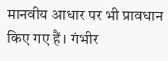मानवीय आधार पर भी प्रावधान किए गए हैं। गंभीर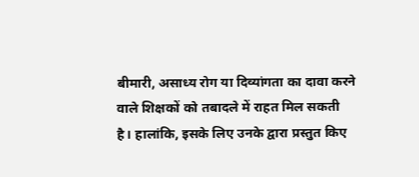बीमारी, असाध्य रोग या दिव्यांगता का दावा करने वाले शिक्षकों को तबादले में राहत मिल सकती है। हालांकि, इसके लिए उनके द्वारा प्रस्तुत किए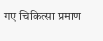गए चिकित्सा प्रमाण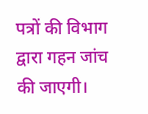पत्रों की विभाग द्वारा गहन जांच की जाएगी।